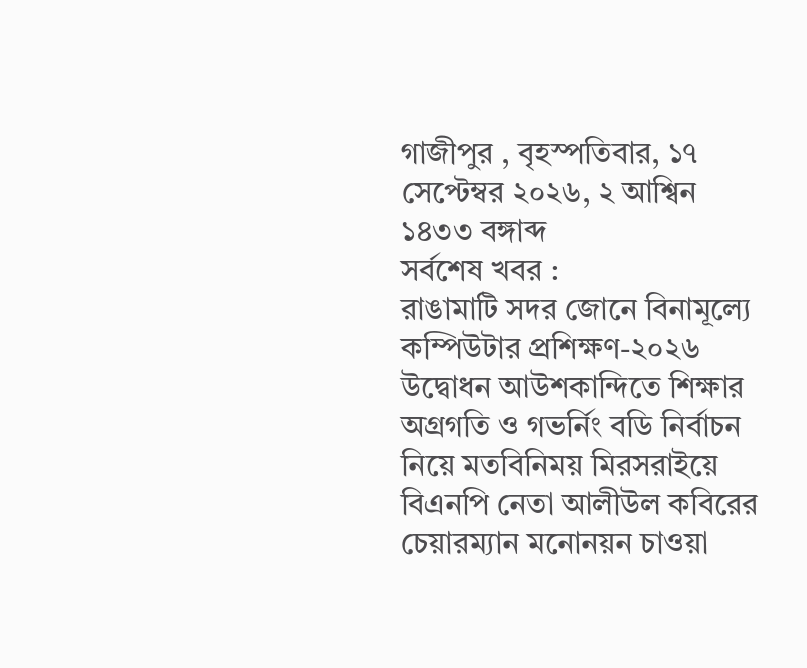গাজীপুর , বৃহস্পতিবার, ১৭ সেপ্টেম্বর ২০২৬, ২ আশ্বিন ১৪৩৩ বঙ্গাব্দ
সর্বশেষ খবর :
রাঙামাটি সদর জোনে বিনামূল্যে কম্পিউটার প্রশিক্ষণ-২০২৬ উদ্বোধন আউশকান্দিতে শিক্ষার অগ্রগতি ও গভর্নিং বডি নির্বাচন নিয়ে মতবিনিময় মিরসরাইয়ে বিএনপি নেতা আলীউল কবিরের চেয়ারম্যান মনোনয়ন চাওয়া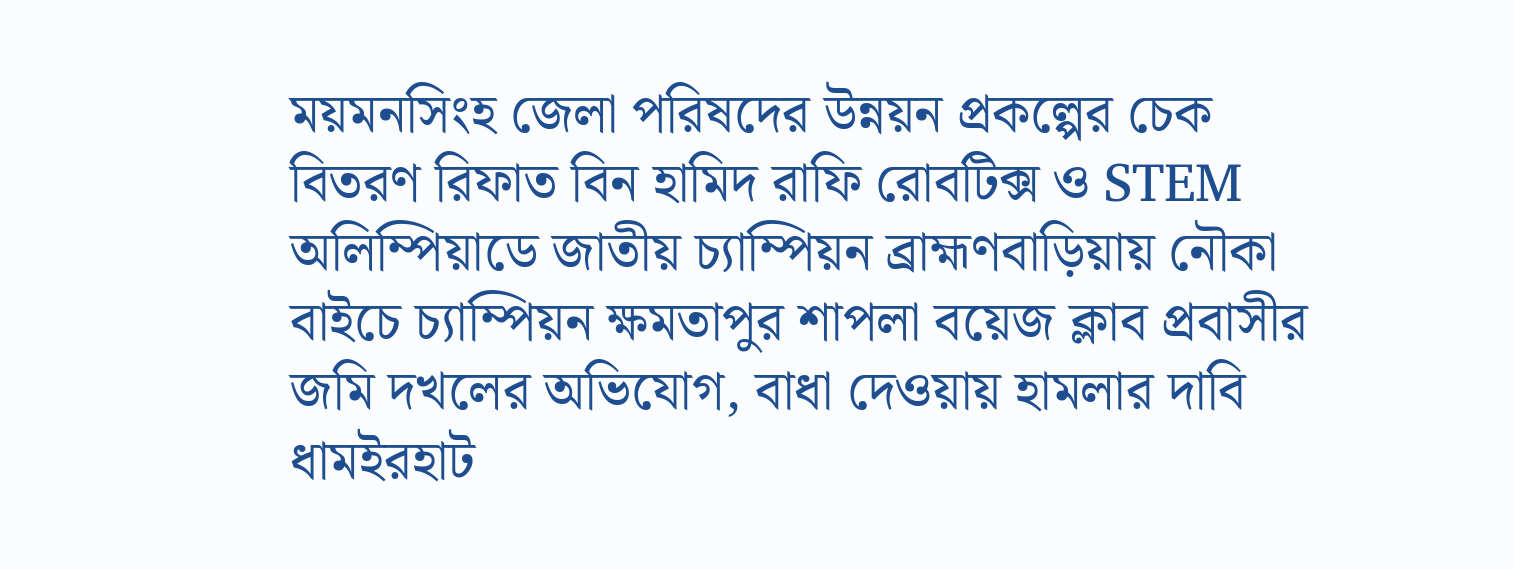ময়মনসিংহ জেলা পরিষদের উন্নয়ন প্রকল্পের চেক বিতরণ রিফাত বিন হামিদ রাফি রোবটিক্স ও STEM অলিম্পিয়াডে জাতীয় চ্যাম্পিয়ন ব্রাহ্মণবাড়িয়ায় নৌকা বাইচে চ্যাম্পিয়ন ক্ষমতাপুর শাপলা বয়েজ ক্লাব প্রবাসীর জমি দখলের অভিযোগ, বাধা দেওয়ায় হামলার দাবি ধামইরহাট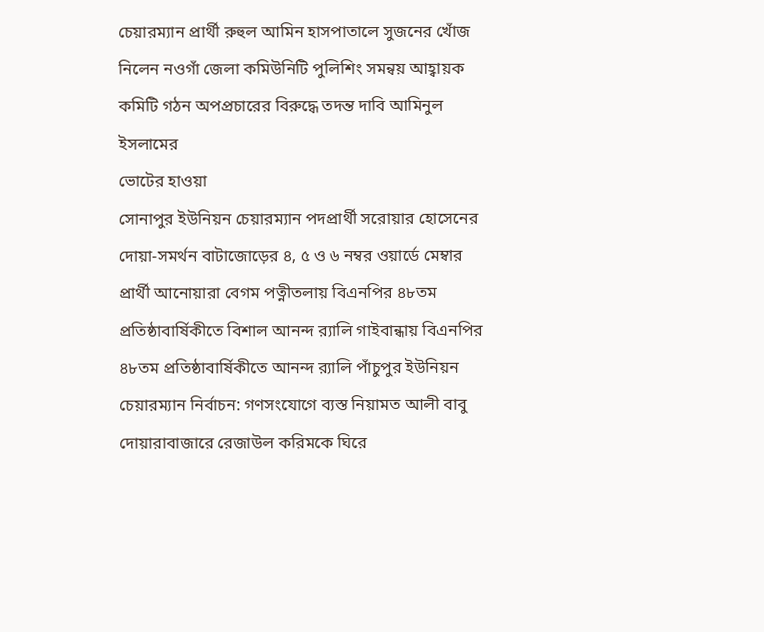চেয়ারম্যান প্রার্থী রুহুল আমিন হাসপাতালে সুজনের খোঁজ নিলেন নওগাঁ জেলা কমিউনিটি পুলিশিং সমন্বয় আহ্বায়ক কমিটি গঠন অপপ্রচারের বিরুদ্ধে তদন্ত দাবি আমিনুল ইসলামের
ভোটের হাওয়া
সোনাপুর ইউনিয়ন চেয়ারম্যান পদপ্রার্থী সরোয়ার হোসেনের দোয়া-সমর্থন বাটাজোড়ের ৪, ৫ ও ৬ নম্বর ওয়ার্ডে মেম্বার প্রার্থী আনোয়ারা বেগম পত্নীতলায় বিএনপির ৪৮তম প্রতিষ্ঠাবার্ষিকীতে বিশাল আনন্দ র‍্যালি গাইবান্ধায় বিএনপির ৪৮তম প্রতিষ্ঠাবার্ষিকীতে আনন্দ র‍্যালি পাঁচুপুর ইউনিয়ন চেয়ারম্যান নির্বাচন: গণসংযোগে ব্যস্ত নিয়ামত আলী বাবু দোয়ারাবাজারে রেজাউল করিমকে ঘিরে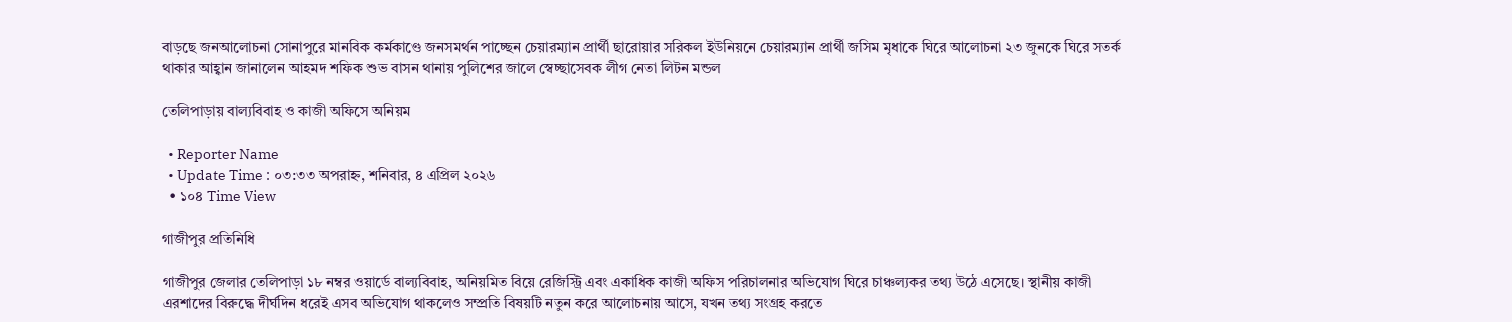বাড়ছে জনআলোচনা সোনাপুরে মানবিক কর্মকাণ্ডে জনসমর্থন পাচ্ছেন চেয়ারম্যান প্রার্থী ছারোয়ার সরিকল ইউনিয়নে চেয়ারম্যান প্রার্থী জসিম মৃধাকে ঘিরে আলোচনা ২৩ জুনকে ঘিরে সতর্ক থাকার আহ্বান জানালেন আহমদ শফিক শুভ বাসন থানায় পুলিশের জালে স্বেচ্ছাসেবক লীগ নেতা লিটন মন্ডল

তেলিপাড়ায় বাল্যবিবাহ ও কাজী অফিসে অনিয়ম

  • Reporter Name
  • Update Time : ০৩:৩৩ অপরাহ্ন, শনিবার, ৪ এপ্রিল ২০২৬
  • ১০৪ Time View

গাজীপুর প্রতিনিধি

গাজীপুর জেলার তেলিপাড়া ১৮ নম্বর ওয়ার্ডে বাল্যবিবাহ, অনিয়মিত বিয়ে রেজিস্ট্রি এবং একাধিক কাজী অফিস পরিচালনার অভিযোগ ঘিরে চাঞ্চল্যকর তথ্য উঠে এসেছে। স্থানীয় কাজী এরশাদের বিরুদ্ধে দীর্ঘদিন ধরেই এসব অভিযোগ থাকলেও সম্প্রতি বিষয়টি নতুন করে আলোচনায় আসে, যখন তথ্য সংগ্রহ করতে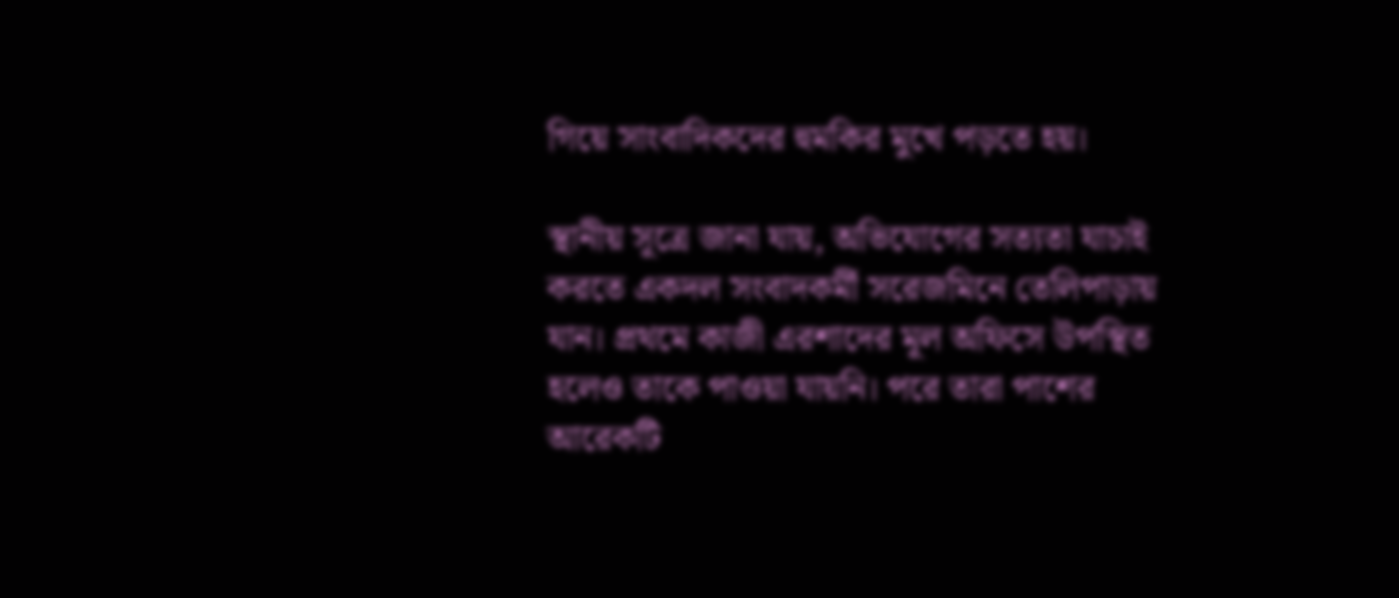গিয়ে সাংবাদিকদের হুমকির মুখে পড়তে হয়।

স্থানীয় সূত্রে জানা যায়, অভিযোগের সত্যতা যাচাই করতে একদল সংবাদকর্মী সরেজমিনে তেলিপাড়ায় যান। প্রথমে কাজী এরশাদের মূল অফিসে উপস্থিত হলেও তাকে পাওয়া যায়নি। পরে তারা পাশের আরেকটি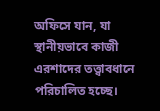অফিসে যান, যা স্থানীয়ভাবে কাজী এরশাদের তত্ত্বাবধানে পরিচালিত হচ্ছে।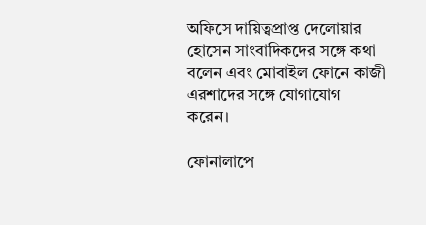অফিসে দায়িত্বপ্রাপ্ত দেলোয়ার হোসেন সাংবাদিকদের সঙ্গে কথা বলেন এবং মোবাইল ফোনে কাজী এরশাদের সঙ্গে যোগাযোগ করেন।

ফোনালাপে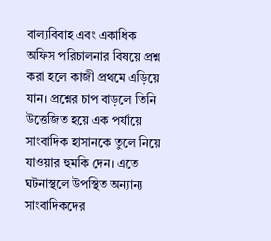বাল্যবিবাহ এবং একাধিক অফিস পরিচালনার বিষয়ে প্রশ্ন করা হলে কাজী প্রথমে এড়িয়ে যান। প্রশ্নের চাপ বাড়লে তিনি উত্তেজিত হয়ে এক পর্যায়ে সাংবাদিক হাসানকে তুলে নিয়ে যাওয়ার হুমকি দেন। এতে ঘটনাস্থলে উপস্থিত অন্যান্য সাংবাদিকদের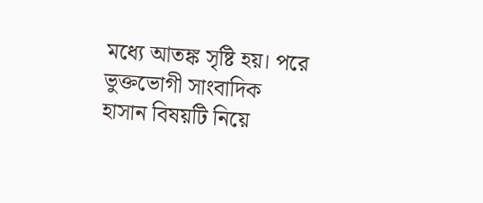মধ্যে আতঙ্ক সৃষ্টি হয়। পরে ভুক্তভোগী সাংবাদিক হাসান বিষয়টি নিয়ে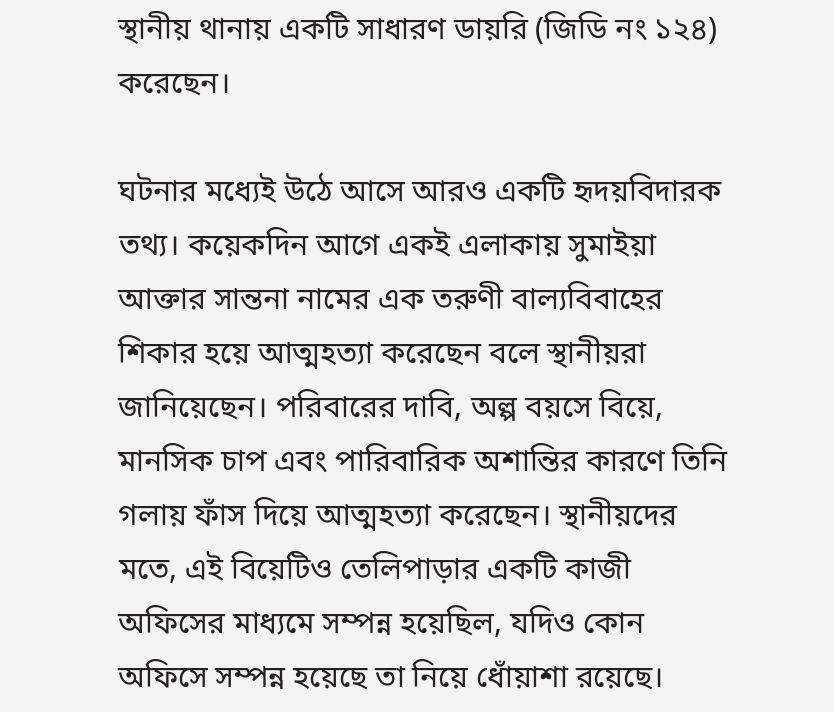স্থানীয় থানায় একটি সাধারণ ডায়রি (জিডি নং ১২৪) করেছেন।

ঘটনার মধ্যেই উঠে আসে আরও একটি হৃদয়বিদারক তথ্য। কয়েকদিন আগে একই এলাকায় সুমাইয়া আক্তার সান্তনা নামের এক তরুণী বাল্যবিবাহের শিকার হয়ে আত্মহত্যা করেছেন বলে স্থানীয়রা জানিয়েছেন। পরিবারের দাবি, অল্প বয়সে বিয়ে, মানসিক চাপ এবং পারিবারিক অশান্তির কারণে তিনি গলায় ফাঁস দিয়ে আত্মহত্যা করেছেন। স্থানীয়দের মতে, এই বিয়েটিও তেলিপাড়ার একটি কাজী অফিসের মাধ্যমে সম্পন্ন হয়েছিল, যদিও কোন অফিসে সম্পন্ন হয়েছে তা নিয়ে ধোঁয়াশা রয়েছে।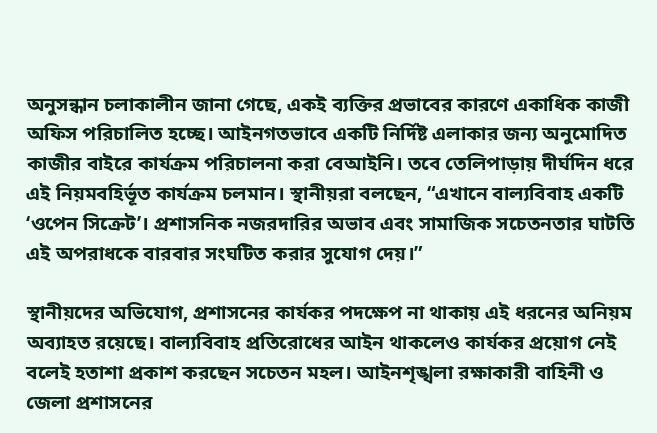অনুসন্ধান চলাকালীন জানা গেছে, একই ব্যক্তির প্রভাবের কারণে একাধিক কাজী অফিস পরিচালিত হচ্ছে। আইনগতভাবে একটি নির্দিষ্ট এলাকার জন্য অনুমোদিত কাজীর বাইরে কার্যক্রম পরিচালনা করা বেআইনি। তবে তেলিপাড়ায় দীর্ঘদিন ধরে এই নিয়মবহির্ভূত কার্যক্রম চলমান। স্থানীয়রা বলছেন, “এখানে বাল্যবিবাহ একটি ‘ওপেন সিক্রেট’। প্রশাসনিক নজরদারির অভাব এবং সামাজিক সচেতনতার ঘাটতি এই অপরাধকে বারবার সংঘটিত করার সুযোগ দেয়।”

স্থানীয়দের অভিযোগ, প্রশাসনের কার্যকর পদক্ষেপ না থাকায় এই ধরনের অনিয়ম অব্যাহত রয়েছে। বাল্যবিবাহ প্রতিরোধের আইন থাকলেও কার্যকর প্রয়োগ নেই বলেই হতাশা প্রকাশ করছেন সচেতন মহল। আইনশৃঙ্খলা রক্ষাকারী বাহিনী ও জেলা প্রশাসনের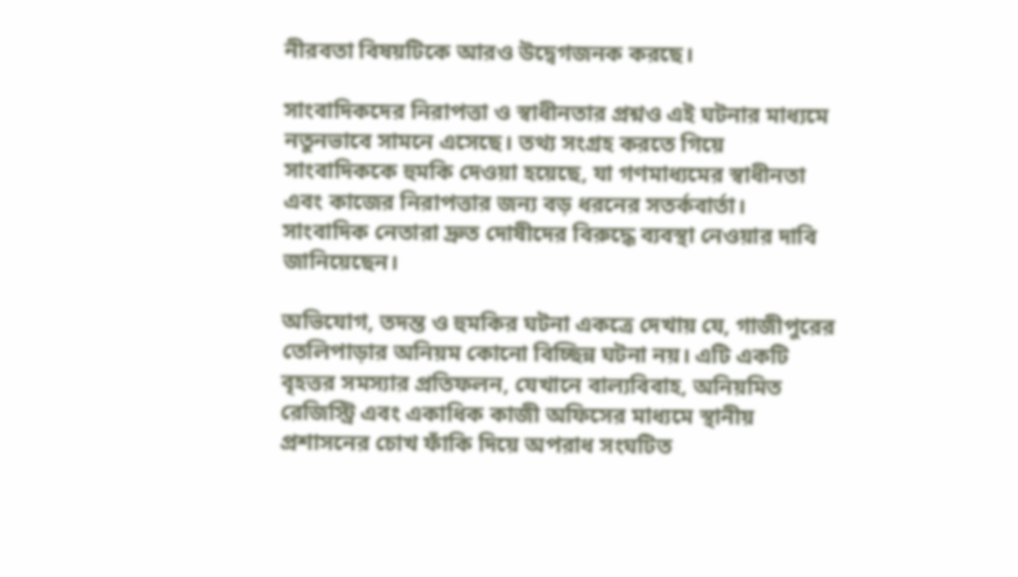নীরবতা বিষয়টিকে আরও উদ্বেগজনক করছে।

সাংবাদিকদের নিরাপত্তা ও স্বাধীনতার প্রশ্নও এই ঘটনার মাধ্যমে নতুনভাবে সামনে এসেছে। তথ্য সংগ্রহ করতে গিয়ে সাংবাদিককে হুমকি দেওয়া হয়েছে, যা গণমাধ্যমের স্বাধীনতা এবং কাজের নিরাপত্তার জন্য বড় ধরনের সতর্কবার্তা। সাংবাদিক নেতারা দ্রুত দোষীদের বিরুদ্ধে ব্যবস্থা নেওয়ার দাবি জানিয়েছেন।

অভিযোগ, তদন্ত ও হুমকির ঘটনা একত্রে দেখায় যে, গাজীপুরের তেলিপাড়ার অনিয়ম কোনো বিচ্ছিন্ন ঘটনা নয়। এটি একটি বৃহত্তর সমস্যার প্রতিফলন, যেখানে বাল্যবিবাহ, অনিয়মিত রেজিস্ট্রি এবং একাধিক কাজী অফিসের মাধ্যমে স্থানীয় প্রশাসনের চোখ ফাঁকি দিয়ে অপরাধ সংঘটিত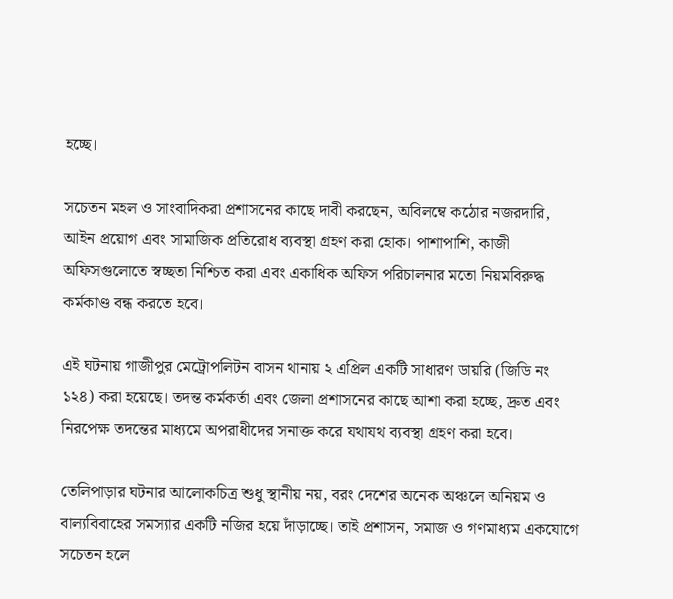হচ্ছে।

সচেতন মহল ও সাংবাদিকরা প্রশাসনের কাছে দাবী করছেন, অবিলম্বে কঠোর নজরদারি, আইন প্রয়োগ এবং সামাজিক প্রতিরোধ ব্যবস্থা গ্রহণ করা হোক। পাশাপাশি, কাজী অফিসগুলোতে স্বচ্ছতা নিশ্চিত করা এবং একাধিক অফিস পরিচালনার মতো নিয়মবিরুদ্ধ কর্মকাণ্ড বন্ধ করতে হবে।

এই ঘটনায় গাজীপুর মেট্রোপলিটন বাসন থানায় ২ এপ্রিল একটি সাধারণ ডায়রি (জিডি নং ১২৪) করা হয়েছে। তদন্ত কর্মকর্তা এবং জেলা প্রশাসনের কাছে আশা করা হচ্ছে, দ্রুত এবং নিরপেক্ষ তদন্তের মাধ্যমে অপরাধীদের সনাক্ত করে যথাযথ ব্যবস্থা গ্রহণ করা হবে।

তেলিপাড়ার ঘটনার আলোকচিত্র শুধু স্থানীয় নয়, বরং দেশের অনেক অঞ্চলে অনিয়ম ও বাল্যবিবাহের সমস্যার একটি নজির হয়ে দাঁড়াচ্ছে। তাই প্রশাসন, সমাজ ও গণমাধ্যম একযোগে সচেতন হলে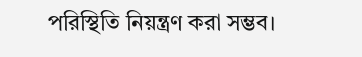পরিস্থিতি নিয়ন্ত্রণ করা সম্ভব।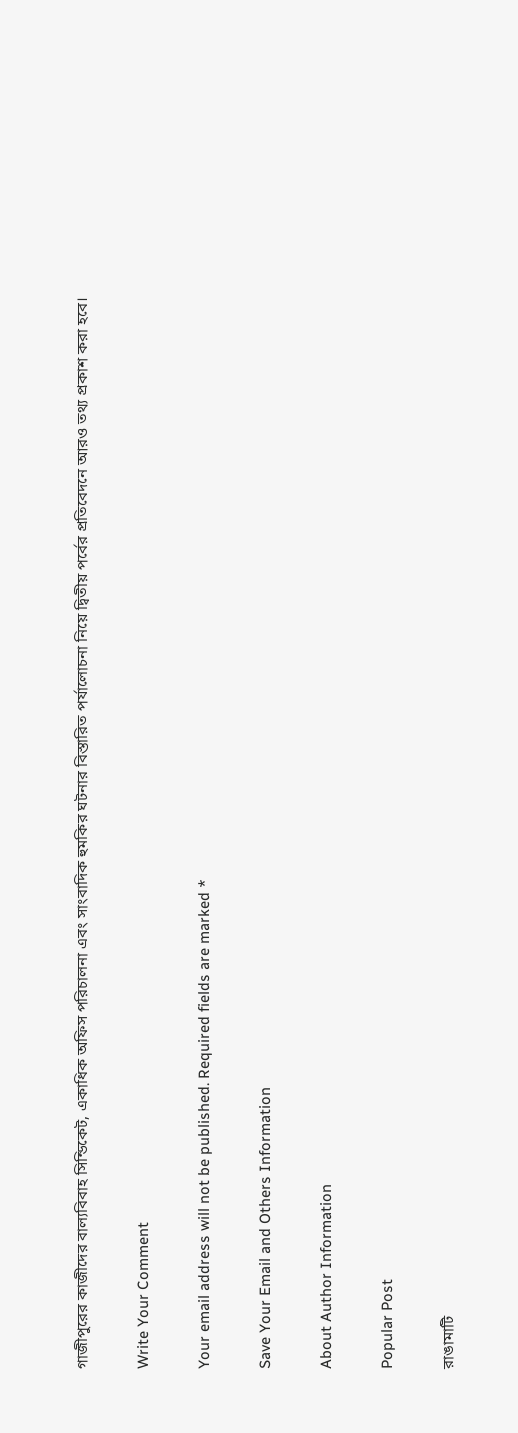গাজীপুরের কাজীদের বাল্যবিবাহ সিন্ডিকেট, একাধিক অফিস পরিচালনা এবং সাংবাদিক হুমকির ঘটনার বিস্তারিত পর্যালোচনা নিয়ে দ্বিতীয় পর্বের প্রতিবেদনে আরও তথ্য প্রকাশ করা হবে।

Write Your Comment

Your email address will not be published. Required fields are marked *

Save Your Email and Others Information

About Author Information

Popular Post

রাঙামাটি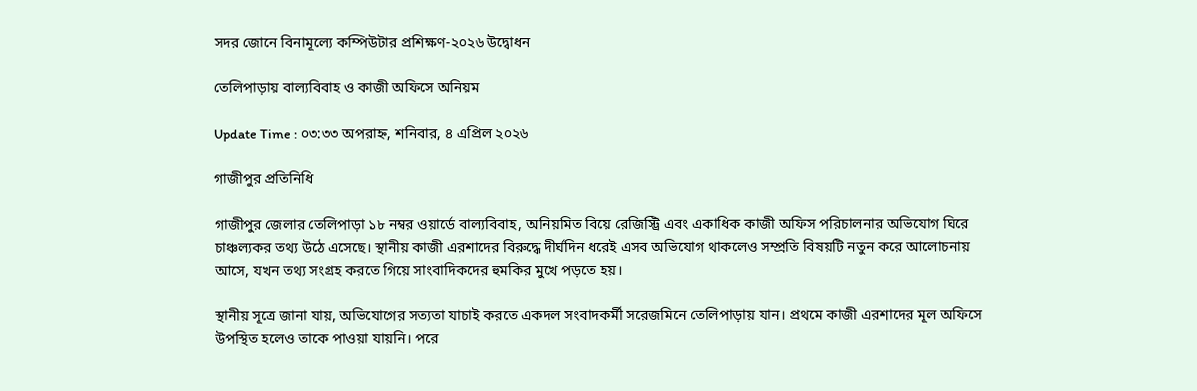সদর জোনে বিনামূল্যে কম্পিউটার প্রশিক্ষণ-২০২৬ উদ্বোধন

তেলিপাড়ায় বাল্যবিবাহ ও কাজী অফিসে অনিয়ম

Update Time : ০৩:৩৩ অপরাহ্ন, শনিবার, ৪ এপ্রিল ২০২৬

গাজীপুর প্রতিনিধি

গাজীপুর জেলার তেলিপাড়া ১৮ নম্বর ওয়ার্ডে বাল্যবিবাহ, অনিয়মিত বিয়ে রেজিস্ট্রি এবং একাধিক কাজী অফিস পরিচালনার অভিযোগ ঘিরে চাঞ্চল্যকর তথ্য উঠে এসেছে। স্থানীয় কাজী এরশাদের বিরুদ্ধে দীর্ঘদিন ধরেই এসব অভিযোগ থাকলেও সম্প্রতি বিষয়টি নতুন করে আলোচনায় আসে, যখন তথ্য সংগ্রহ করতে গিয়ে সাংবাদিকদের হুমকির মুখে পড়তে হয়।

স্থানীয় সূত্রে জানা যায়, অভিযোগের সত্যতা যাচাই করতে একদল সংবাদকর্মী সরেজমিনে তেলিপাড়ায় যান। প্রথমে কাজী এরশাদের মূল অফিসে উপস্থিত হলেও তাকে পাওয়া যায়নি। পরে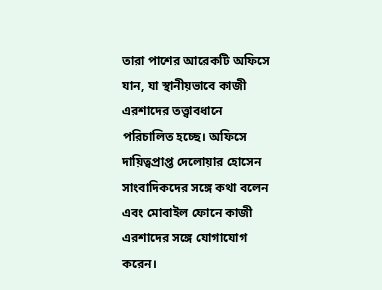তারা পাশের আরেকটি অফিসে যান, যা স্থানীয়ভাবে কাজী এরশাদের তত্ত্বাবধানে পরিচালিত হচ্ছে। অফিসে দায়িত্বপ্রাপ্ত দেলোয়ার হোসেন সাংবাদিকদের সঙ্গে কথা বলেন এবং মোবাইল ফোনে কাজী এরশাদের সঙ্গে যোগাযোগ করেন।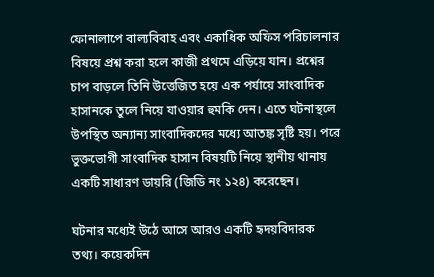ফোনালাপে বাল্যবিবাহ এবং একাধিক অফিস পরিচালনার বিষয়ে প্রশ্ন করা হলে কাজী প্রথমে এড়িয়ে যান। প্রশ্নের চাপ বাড়লে তিনি উত্তেজিত হয়ে এক পর্যায়ে সাংবাদিক হাসানকে তুলে নিয়ে যাওয়ার হুমকি দেন। এতে ঘটনাস্থলে উপস্থিত অন্যান্য সাংবাদিকদের মধ্যে আতঙ্ক সৃষ্টি হয়। পরে ভুক্তভোগী সাংবাদিক হাসান বিষয়টি নিয়ে স্থানীয় থানায় একটি সাধারণ ডায়রি (জিডি নং ১২৪) করেছেন।

ঘটনার মধ্যেই উঠে আসে আরও একটি হৃদয়বিদারক তথ্য। কয়েকদিন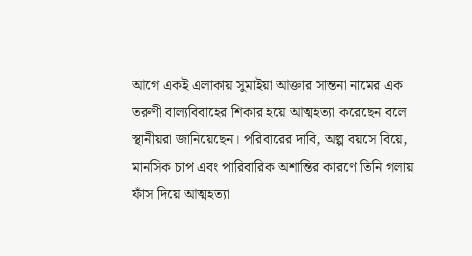আগে একই এলাকায় সুমাইয়া আক্তার সান্তনা নামের এক তরুণী বাল্যবিবাহের শিকার হয়ে আত্মহত্যা করেছেন বলে স্থানীয়রা জানিয়েছেন। পরিবারের দাবি, অল্প বয়সে বিয়ে, মানসিক চাপ এবং পারিবারিক অশান্তির কারণে তিনি গলায় ফাঁস দিয়ে আত্মহত্যা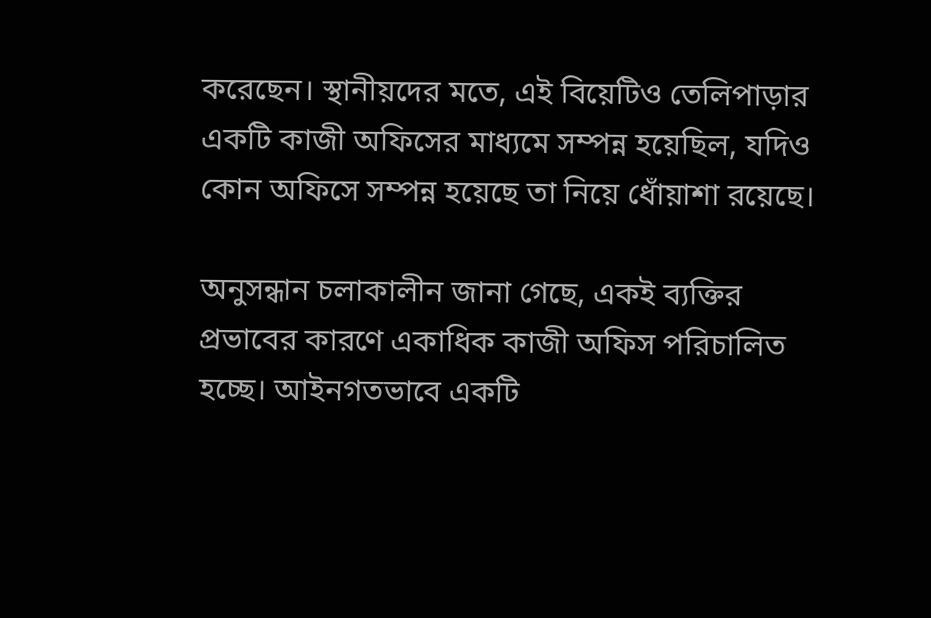করেছেন। স্থানীয়দের মতে, এই বিয়েটিও তেলিপাড়ার একটি কাজী অফিসের মাধ্যমে সম্পন্ন হয়েছিল, যদিও কোন অফিসে সম্পন্ন হয়েছে তা নিয়ে ধোঁয়াশা রয়েছে।

অনুসন্ধান চলাকালীন জানা গেছে, একই ব্যক্তির প্রভাবের কারণে একাধিক কাজী অফিস পরিচালিত হচ্ছে। আইনগতভাবে একটি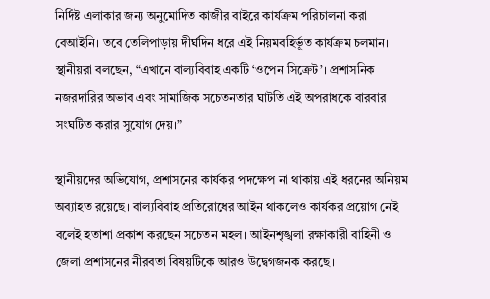নির্দিষ্ট এলাকার জন্য অনুমোদিত কাজীর বাইরে কার্যক্রম পরিচালনা করা বেআইনি। তবে তেলিপাড়ায় দীর্ঘদিন ধরে এই নিয়মবহির্ভূত কার্যক্রম চলমান। স্থানীয়রা বলছেন, “এখানে বাল্যবিবাহ একটি ‘ওপেন সিক্রেট’। প্রশাসনিক নজরদারির অভাব এবং সামাজিক সচেতনতার ঘাটতি এই অপরাধকে বারবার সংঘটিত করার সুযোগ দেয়।”

স্থানীয়দের অভিযোগ, প্রশাসনের কার্যকর পদক্ষেপ না থাকায় এই ধরনের অনিয়ম অব্যাহত রয়েছে। বাল্যবিবাহ প্রতিরোধের আইন থাকলেও কার্যকর প্রয়োগ নেই বলেই হতাশা প্রকাশ করছেন সচেতন মহল। আইনশৃঙ্খলা রক্ষাকারী বাহিনী ও জেলা প্রশাসনের নীরবতা বিষয়টিকে আরও উদ্বেগজনক করছে।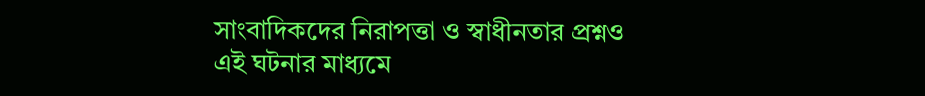সাংবাদিকদের নিরাপত্তা ও স্বাধীনতার প্রশ্নও এই ঘটনার মাধ্যমে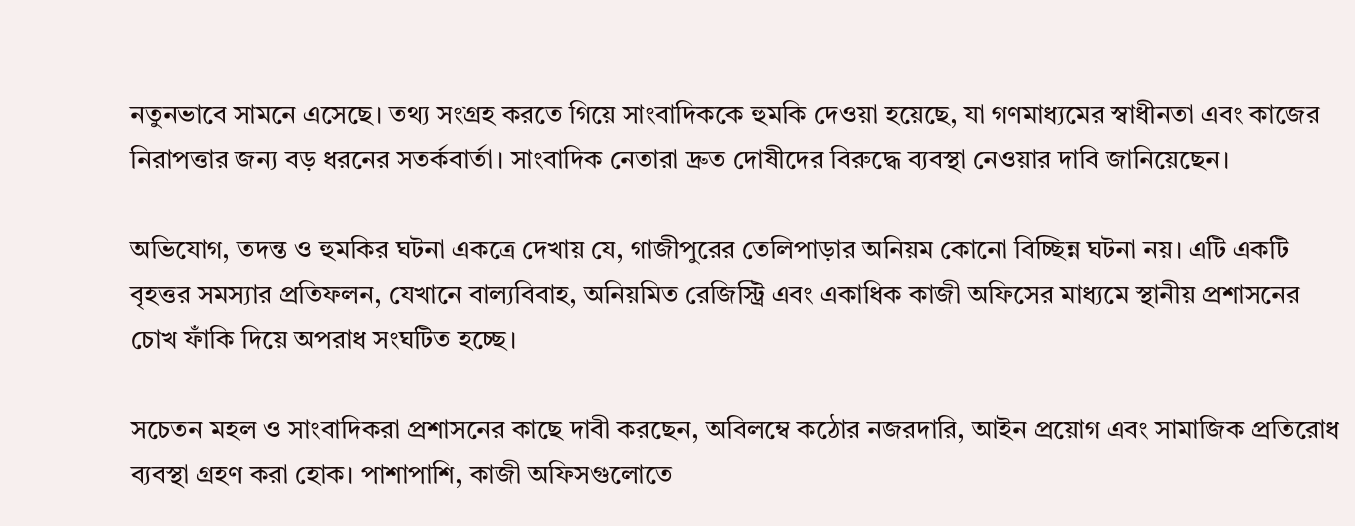নতুনভাবে সামনে এসেছে। তথ্য সংগ্রহ করতে গিয়ে সাংবাদিককে হুমকি দেওয়া হয়েছে, যা গণমাধ্যমের স্বাধীনতা এবং কাজের নিরাপত্তার জন্য বড় ধরনের সতর্কবার্তা। সাংবাদিক নেতারা দ্রুত দোষীদের বিরুদ্ধে ব্যবস্থা নেওয়ার দাবি জানিয়েছেন।

অভিযোগ, তদন্ত ও হুমকির ঘটনা একত্রে দেখায় যে, গাজীপুরের তেলিপাড়ার অনিয়ম কোনো বিচ্ছিন্ন ঘটনা নয়। এটি একটি বৃহত্তর সমস্যার প্রতিফলন, যেখানে বাল্যবিবাহ, অনিয়মিত রেজিস্ট্রি এবং একাধিক কাজী অফিসের মাধ্যমে স্থানীয় প্রশাসনের চোখ ফাঁকি দিয়ে অপরাধ সংঘটিত হচ্ছে।

সচেতন মহল ও সাংবাদিকরা প্রশাসনের কাছে দাবী করছেন, অবিলম্বে কঠোর নজরদারি, আইন প্রয়োগ এবং সামাজিক প্রতিরোধ ব্যবস্থা গ্রহণ করা হোক। পাশাপাশি, কাজী অফিসগুলোতে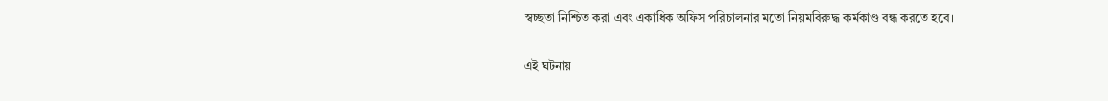স্বচ্ছতা নিশ্চিত করা এবং একাধিক অফিস পরিচালনার মতো নিয়মবিরুদ্ধ কর্মকাণ্ড বন্ধ করতে হবে।

এই ঘটনায়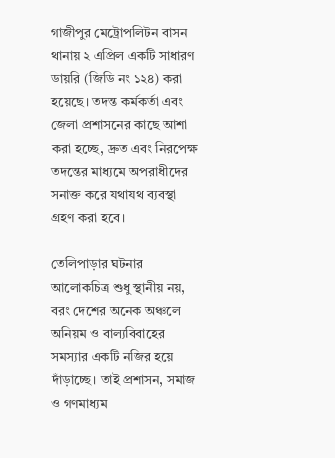গাজীপুর মেট্রোপলিটন বাসন থানায় ২ এপ্রিল একটি সাধারণ ডায়রি (জিডি নং ১২৪) করা হয়েছে। তদন্ত কর্মকর্তা এবং জেলা প্রশাসনের কাছে আশা করা হচ্ছে, দ্রুত এবং নিরপেক্ষ তদন্তের মাধ্যমে অপরাধীদের সনাক্ত করে যথাযথ ব্যবস্থা গ্রহণ করা হবে।

তেলিপাড়ার ঘটনার আলোকচিত্র শুধু স্থানীয় নয়, বরং দেশের অনেক অঞ্চলে অনিয়ম ও বাল্যবিবাহের সমস্যার একটি নজির হয়ে দাঁড়াচ্ছে। তাই প্রশাসন, সমাজ ও গণমাধ্যম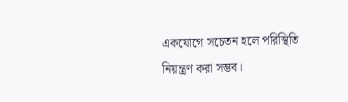একযোগে সচেতন হলে পরিস্থিতি নিয়ন্ত্রণ করা সম্ভব।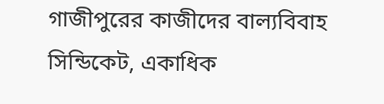গাজীপুরের কাজীদের বাল্যবিবাহ সিন্ডিকেট, একাধিক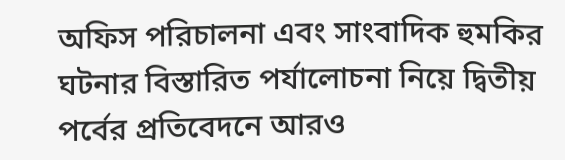অফিস পরিচালনা এবং সাংবাদিক হুমকির ঘটনার বিস্তারিত পর্যালোচনা নিয়ে দ্বিতীয় পর্বের প্রতিবেদনে আরও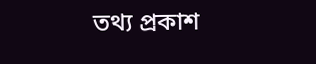তথ্য প্রকাশ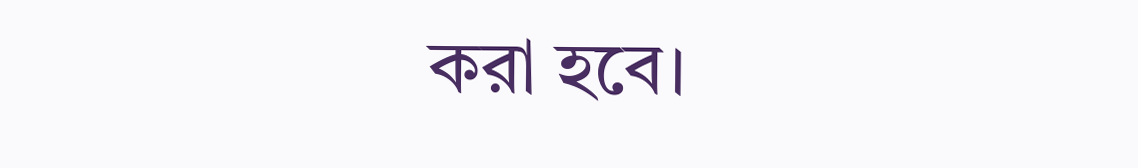করা হবে।